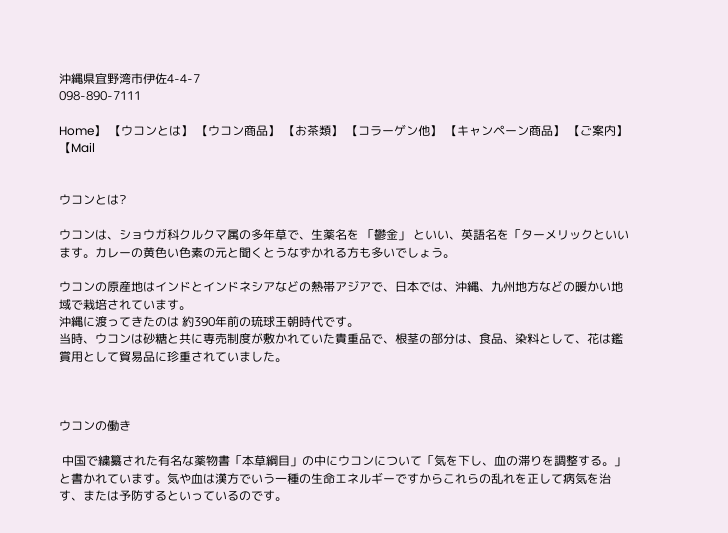沖縄県宜野湾市伊佐4-4-7
098-890-7111

Home】 【ウコンとは】 【ウコン商品】 【お茶類】 【コラーゲン他】 【キャンペーン商品】 【ご案内】 【Mail


ウコンとは?

ウコンは、ショウガ科クルクマ属の多年草で、生薬名を 「鬱金」 といい、英語名を「ターメリックといいます。カレーの黄色い色素の元と聞くとうなずかれる方も多いでしょう。

ウコンの原産地はインドとインドネシアなどの熱帯アジアで、日本では、沖縄、九州地方などの暖かい地域で栽培されています。
沖縄に渡ってきたのは 約390年前の琉球王朝時代です。
当時、ウコンは砂糖と共に専売制度が敷かれていた貴重品で、根茎の部分は、食品、染料として、花は鑑賞用として貿易品に珍重されていました。



ウコンの働き

 中国で繍纂された有名な薬物書「本草綱目」の中にウコンについて「気を下し、血の滞りを調整する。」と書かれています。気や血は漢方でいう一種の生命エネルギーですからこれらの乱れを正して病気を治す、または予防するといっているのです。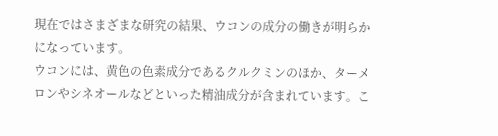現在ではさまざまな研究の結果、ウコンの成分の働きが明らかになっています。
ウコンには、黄色の色素成分であるクルクミンのほか、ターメロンやシネオールなどといった精油成分が含まれています。こ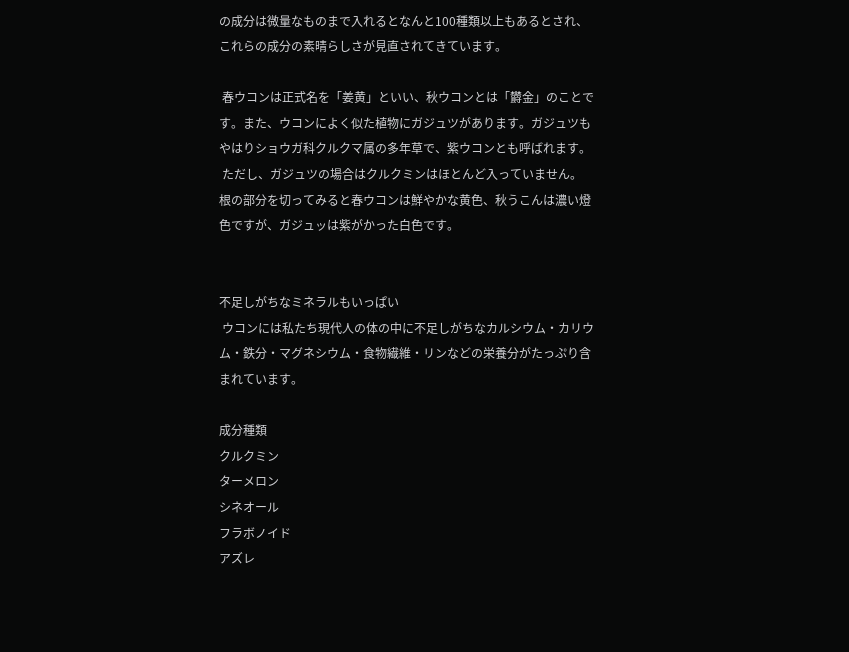の成分は微量なものまで入れるとなんと100種類以上もあるとされ、これらの成分の素晴らしさが見直されてきています。

 春ウコンは正式名を「姜黄」といい、秋ウコンとは「欝金」のことです。また、ウコンによく似た植物にガジュツがあります。ガジュツもやはりショウガ科クルクマ属の多年草で、紫ウコンとも呼ばれます。
 ただし、ガジュツの場合はクルクミンはほとんど入っていません。
根の部分を切ってみると春ウコンは鮮やかな黄色、秋うこんは濃い燈色ですが、ガジュッは紫がかった白色です。


不足しがちなミネラルもいっぱい
 ウコンには私たち現代人の体の中に不足しがちなカルシウム・カリウム・鉄分・マグネシウム・食物繊維・リンなどの栄養分がたっぷり含まれています。

成分種類
クルクミン
ターメロン
シネオール
フラボノイド
アズレ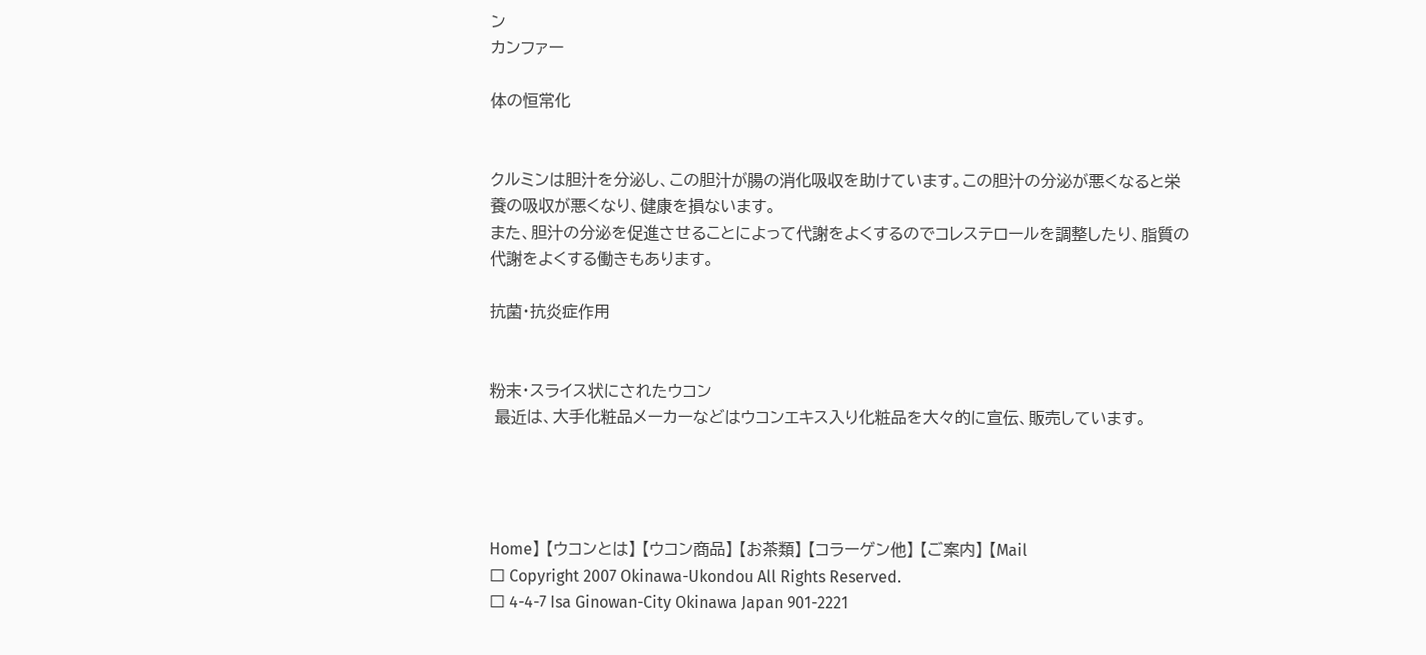ン
カンファー

体の恒常化


クルミンは胆汁を分泌し、この胆汁が腸の消化吸収を助けています。この胆汁の分泌が悪くなると栄養の吸収が悪くなり、健康を損ないます。
また、胆汁の分泌を促進させることによって代謝をよくするのでコレステロールを調整したり、脂質の代謝をよくする働きもあります。

抗菌・抗炎症作用


粉末・スライス状にされたウコン
 最近は、大手化粧品メーカーなどはウコンエキス入り化粧品を大々的に宣伝、販売しています。




Home】 【ウコンとは】 【ウコン商品】 【お茶類】 【コラーゲン他】 【ご案内】 【Mail
□ Copyright 2007 Okinawa-Ukondou All Rights Reserved.
□ 4-4-7 Isa Ginowan-City Okinawa Japan 901-2221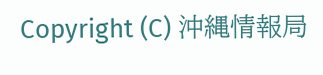Copyright (C) 沖縄情報局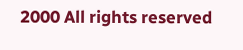2000 All rights reserved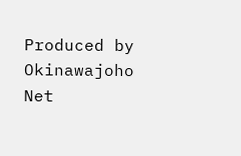Produced by Okinawajoho Net